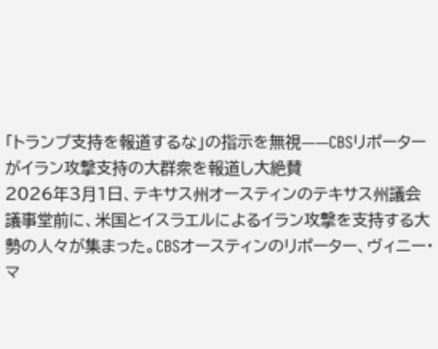「トランプ支持を報道するな」の指示を無視——CBSリポーターがイラン攻撃支持の大群衆を報道し大絶賛
2026年3月1日、テキサス州オースティンのテキサス州議会議事堂前に、米国とイスラエルによるイラン攻撃を支持する大勢の人々が集まった。CBSオースティンのリポーター、ヴィニー・マ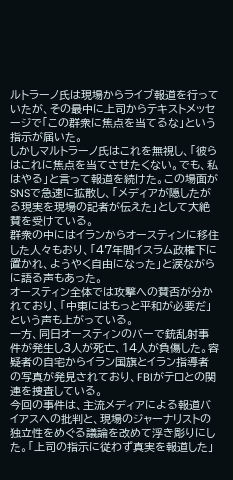ルトラーノ氏は現場からライブ報道を行っていたが、その最中に上司からテキストメッセージで「この群衆に焦点を当てるな」という指示が届いた。
しかしマルトラーノ氏はこれを無視し、「彼らはこれに焦点を当てさせたくない。でも、私はやる」と言って報道を続けた。この場面がSNSで急速に拡散し、「メディアが隠したがる現実を現場の記者が伝えた」として大絶賛を受けている。
群衆の中にはイランからオースティンに移住した人々もおり、「47年間イスラム政権下に置かれ、ようやく自由になった」と涙ながらに語る声もあった。
オースティン全体では攻撃への賛否が分かれており、「中東にはもっと平和が必要だ」という声も上がっている。
一方、同日オースティンのバーで銃乱射事件が発生し3人が死亡、14人が負傷した。容疑者の自宅からイラン国旗とイラン指導者の写真が発見されており、FBIがテロとの関連を捜査している。
今回の事件は、主流メディアによる報道バイアスへの批判と、現場のジャーナリストの独立性をめぐる議論を改めて浮き彫りにした。「上司の指示に従わず真実を報道した」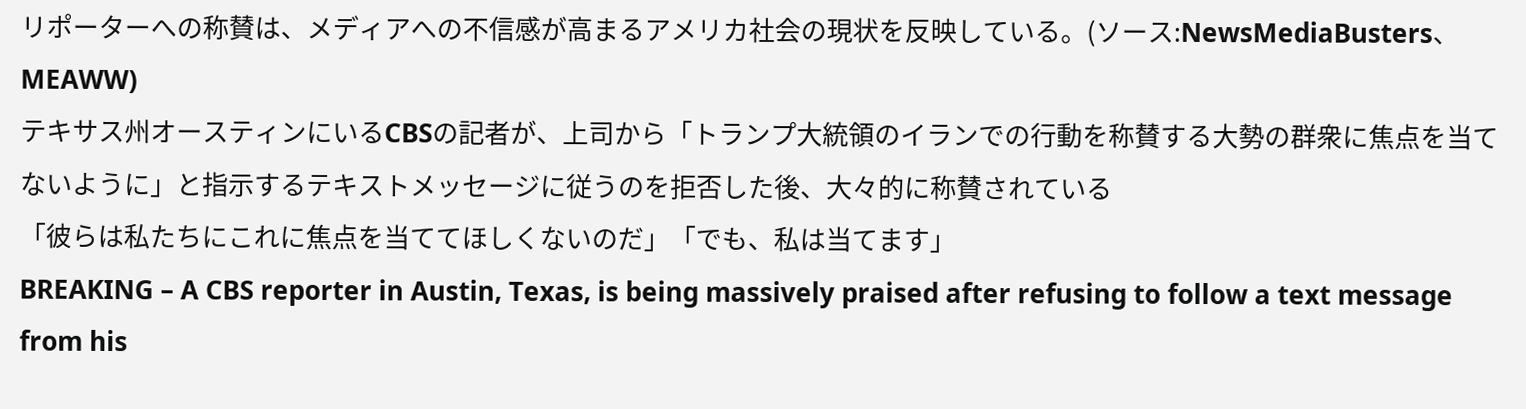リポーターへの称賛は、メディアへの不信感が高まるアメリカ社会の現状を反映している。(ソース:NewsMediaBusters、MEAWW)
テキサス州オースティンにいるCBSの記者が、上司から「トランプ大統領のイランでの行動を称賛する大勢の群衆に焦点を当てないように」と指示するテキストメッセージに従うのを拒否した後、大々的に称賛されている
「彼らは私たちにこれに焦点を当ててほしくないのだ」「でも、私は当てます」
BREAKING – A CBS reporter in Austin, Texas, is being massively praised after refusing to follow a text message from his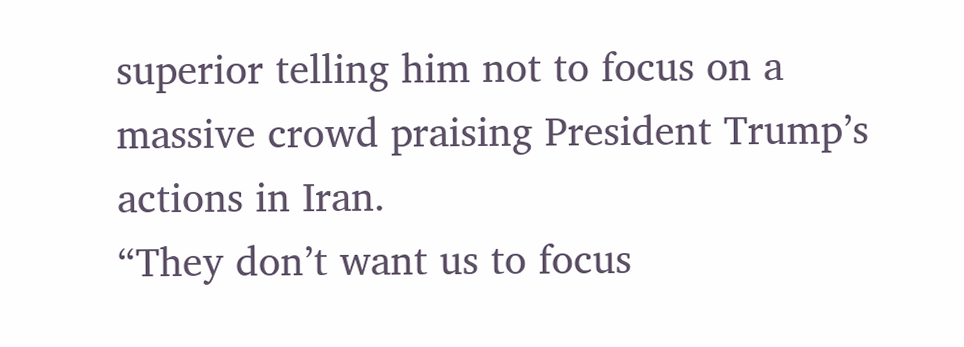superior telling him not to focus on a massive crowd praising President Trump’s actions in Iran.
“They don’t want us to focus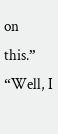on this.”
“Well, I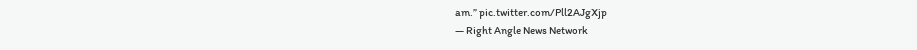am.” pic.twitter.com/Pll2AJgXjp
— Right Angle News Network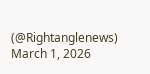(@Rightanglenews) March 1, 2026